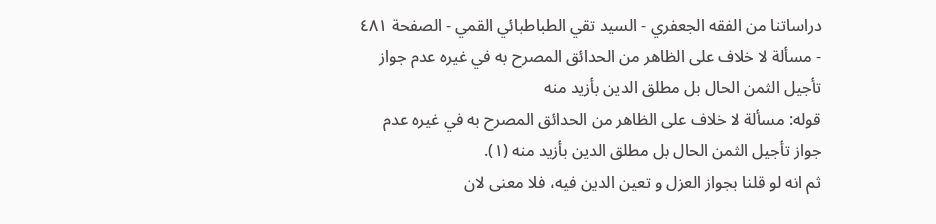دراساتنا من الفقه الجعفري - السيد تقي الطباطبائي القمي - الصفحة ٤٨١ - مسألة لا خلاف على الظاهر من الحدائق المصرح به في غيره عدم جواز تأجيل الثمن الحال بل مطلق الدين بأزيد منه
قوله: مسألة لا خلاف على الظاهر من الحدائق المصرح به في غيره عدم جواز تأجيل الثمن الحال بل مطلق الدين بأزيد منه (١).
ثم انه لو قلنا بجواز العزل و تعين الدين فيه، فلا معنى لان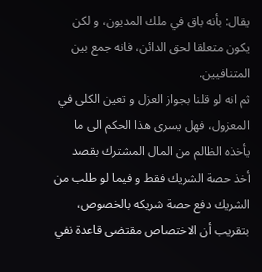يقال: بأنه باق في ملك المديون، و لكن يكون متعلقا لحق الدائن، فانه جمع بين المتنافيين.
ثم انه لو قلنا بجواز العزل و تعين الكلى في المعزول، فهل يسرى هذا الحكم الى ما يأخذه الظالم من المال المشترك بقصد أخذ حصة الشريك فقط و فيما لو طلب من الشريك دفع حصة شريكه بالخصوص، بتقريب أن الاختصاص مقتضى قاعدة نفي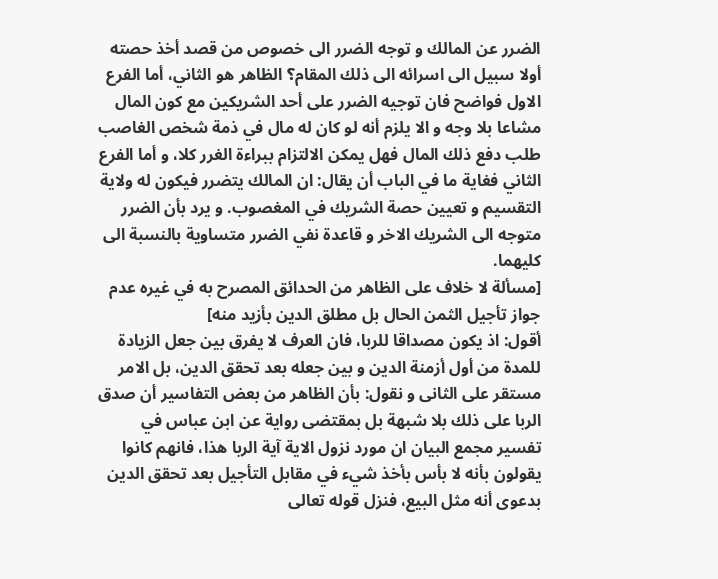الضرر عن المالك و توجه الضرر الى خصوص من قصد أخذ حصته أولا سبيل الى اسرائه الى ذلك المقام؟ الظاهر هو الثاني، أما الفرع الاول فواضح فان توجيه الضرر على أحد الشريكين مع كون المال مشاعا بلا وجه و الا يلزم أنه لو كان له مال في ذمة شخص الغاصب طلب دفع ذلك المال فهل يمكن الالتزام ببراءة الغرر كلا، و أما الفرع الثاني فغاية ما في الباب أن يقال: ان المالك يتضرر فيكون له ولاية التقسيم و تعيين حصة الشريك في المغصوب. و يرد بأن الضرر متوجه الى الشريك الاخر و قاعدة نفي الضرر متساوية بالنسبة الى كليهما.
[مسألة لا خلاف على الظاهر من الحدائق المصرح به في غيره عدم جواز تأجيل الثمن الحال بل مطلق الدين بأزيد منه]
أقول: اذ يكون مصداقا للربا، فان العرف لا يفرق بين جعل الزيادة للمدة من أول أزمنة الدين و بين جعله بعد تحقق الدين، بل الامر مستقر على الثانى و نقول: بأن الظاهر من بعض التفاسير أن صدق الربا على ذلك بلا شبهة بل بمقتضى رواية عن ابن عباس في تفسير مجمع البيان ان مورد نزول الاية آية الربا هذا، فانهم كانوا يقولون بأنه لا بأس بأخذ شيء في مقابل التأجيل بعد تحقق الدين بدعوى أنه مثل البيع، فنزل قوله تعالى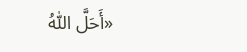«أَحَلَّ اللّٰهُ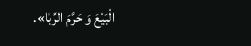الْبَيْعَ وَ حَرَّمَ الرِّبٰا».